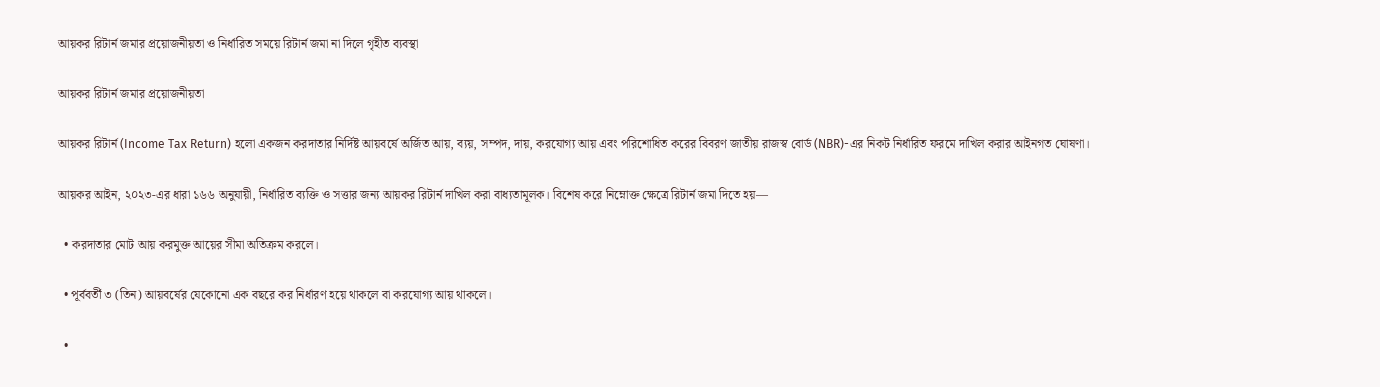আয়কর রিটার্ন জমার প্রয়োজনীয়তা ও নির্ধারিত সময়ে রিটার্ন জমা না দিলে গৃহীত ব্যবস্থা

আয়কর রিটার্ন জমার প্রয়োজনীয়তা

আয়কর রিটার্ন (Income Tax Return) হলো একজন করদাতার নির্দিষ্ট আয়বর্ষে অর্জিত আয়, ব্যয়, সম্পদ, দায়, করযোগ্য আয় এবং পরিশোধিত করের বিবরণ জাতীয় রাজস্ব বোর্ড (NBR)-এর নিকট নির্ধারিত ফরমে দাখিল করার আইনগত ঘোষণা।

আয়কর আইন, ২০২৩-এর ধারা ১৬৬ অনুযায়ী, নির্ধারিত ব্যক্তি ও সত্তার জন্য আয়কর রিটার্ন দাখিল করা বাধ্যতামূলক। বিশেষ করে নিম্নোক্ত ক্ষেত্রে রিটার্ন জমা দিতে হয়—

  • করদাতার মোট আয় করমুক্ত আয়ের সীমা অতিক্রম করলে।

  • পূর্ববর্তী ৩ (তিন) আয়বর্ষের যেকোনো এক বছরে কর নির্ধারণ হয়ে থাকলে বা করযোগ্য আয় থাকলে।

  •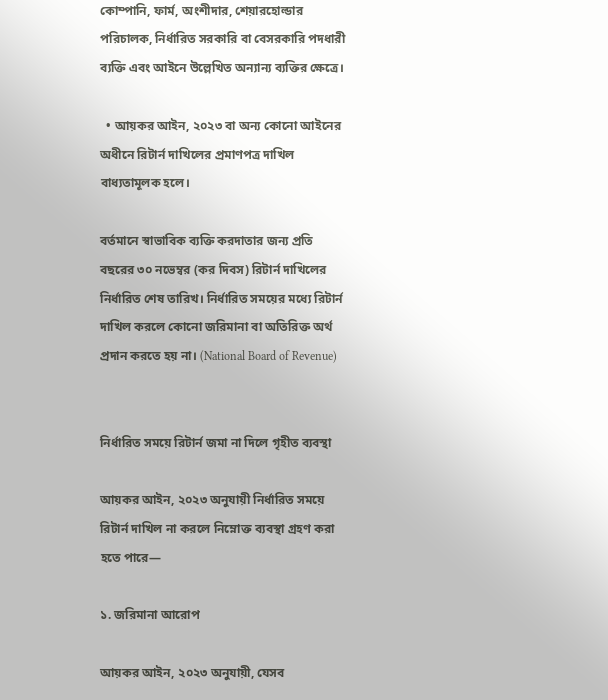কোম্পানি, ফার্ম, অংশীদার, শেয়ারহোল্ডার পরিচালক, নির্ধারিত সরকারি বা বেসরকারি পদধারী ব্যক্তি এবং আইনে উল্লেখিত অন্যান্য ব্যক্তির ক্ষেত্রে।

  • আয়কর আইন, ২০২৩ বা অন্য কোনো আইনের অধীনে রিটার্ন দাখিলের প্রমাণপত্র দাখিল বাধ্যতামূলক হলে।

বর্তমানে স্বাভাবিক ব্যক্তি করদাতার জন্য প্রতি বছরের ৩০ নভেম্বর (কর দিবস) রিটার্ন দাখিলের নির্ধারিত শেষ তারিখ। নির্ধারিত সময়ের মধ্যে রিটার্ন দাখিল করলে কোনো জরিমানা বা অতিরিক্ত অর্থ প্রদান করতে হয় না। (National Board of Revenue)


নির্ধারিত সময়ে রিটার্ন জমা না দিলে গৃহীত ব্যবস্থা

আয়কর আইন, ২০২৩ অনুযায়ী নির্ধারিত সময়ে রিটার্ন দাখিল না করলে নিম্নোক্ত ব্যবস্থা গ্রহণ করা হতে পারে—

১. জরিমানা আরোপ

আয়কর আইন, ২০২৩ অনুযায়ী, যেসব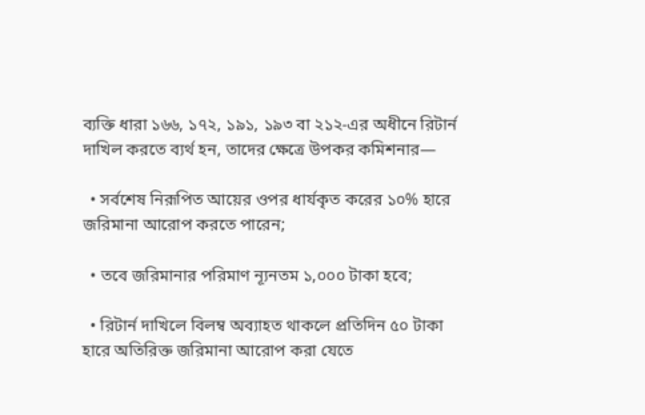ব্যক্তি ধারা ১৬৬, ১৭২, ১৯১, ১৯৩ বা ২১২-এর অধীনে রিটার্ন দাখিল করতে ব্যর্থ হন, তাদের ক্ষেত্রে উপকর কমিশনার—

  • সর্বশেষ নিরূপিত আয়ের ওপর ধার্যকৃত করের ১০% হারে জরিমানা আরোপ করতে পারেন;

  • তবে জরিমানার পরিমাণ ন্যূনতম ১,০০০ টাকা হবে;

  • রিটার্ন দাখিলে বিলম্ব অব্যাহত থাকলে প্রতিদিন ৫০ টাকা হারে অতিরিক্ত জরিমানা আরোপ করা যেতে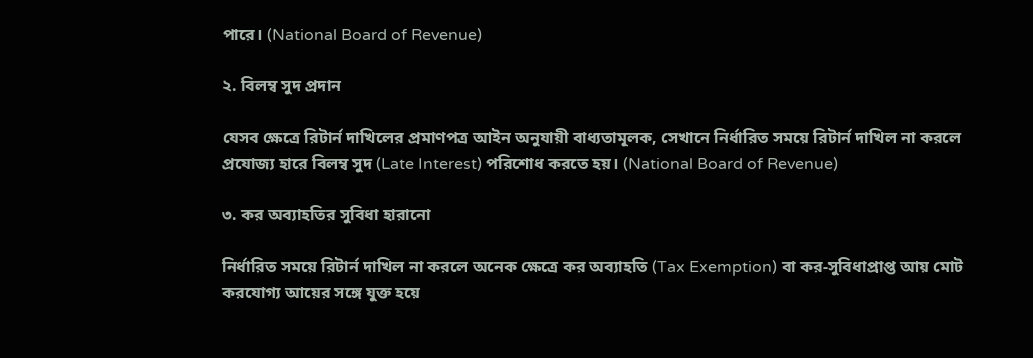পারে। (National Board of Revenue)

২. বিলম্ব সুদ প্রদান

যেসব ক্ষেত্রে রিটার্ন দাখিলের প্রমাণপত্র আইন অনুযায়ী বাধ্যতামূলক, সেখানে নির্ধারিত সময়ে রিটার্ন দাখিল না করলে প্রযোজ্য হারে বিলম্ব সুদ (Late Interest) পরিশোধ করতে হয়। (National Board of Revenue)

৩. কর অব্যাহতির সুবিধা হারানো

নির্ধারিত সময়ে রিটার্ন দাখিল না করলে অনেক ক্ষেত্রে কর অব্যাহতি (Tax Exemption) বা কর-সুবিধাপ্রাপ্ত আয় মোট করযোগ্য আয়ের সঙ্গে যুক্ত হয়ে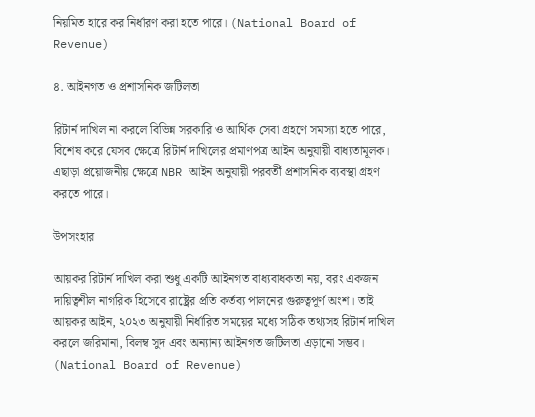নিয়মিত হারে কর নির্ধারণ করা হতে পারে। (National Board of Revenue)

৪. আইনগত ও প্রশাসনিক জটিলতা

রিটার্ন দাখিল না করলে বিভিন্ন সরকারি ও আর্থিক সেবা গ্রহণে সমস্যা হতে পারে, বিশেষ করে যেসব ক্ষেত্রে রিটার্ন দাখিলের প্রমাণপত্র আইন অনুযায়ী বাধ্যতামূলক। এছাড়া প্রয়োজনীয় ক্ষেত্রে NBR আইন অনুযায়ী পরবর্তী প্রশাসনিক ব্যবস্থা গ্রহণ করতে পারে।

উপসংহার

আয়কর রিটার্ন দাখিল করা শুধু একটি আইনগত বাধ্যবাধকতা নয়, বরং একজন দায়িত্বশীল নাগরিক হিসেবে রাষ্ট্রের প্রতি কর্তব্য পালনের গুরুত্বপূর্ণ অংশ। তাই আয়কর আইন, ২০২৩ অনুযায়ী নির্ধারিত সময়ের মধ্যে সঠিক তথ্যসহ রিটার্ন দাখিল করলে জরিমানা, বিলম্ব সুদ এবং অন্যান্য আইনগত জটিলতা এড়ানো সম্ভব। (National Board of Revenue)